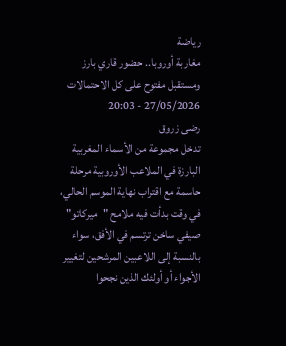رياضة
مغاربة أوروبا.. حضور قاري بارز ومستقبل مفتوح على كل الاحتمالات
27/05/2026 - 20:03
رضى زروق
تدخل مجموعة من الأسماء المغربية البارزة في الملاعب الأوروبية مرحلة حاسمة مع اقتراب نهاية الموسم الحالي، في وقت بدأت فيه ملامح "ميركاتو" صيفي ساخن ترتسم في الأفق، سواء بالنسبة إلى اللاعبين المرشحين لتغيير الأجواء أو أولئك الذين نجحوا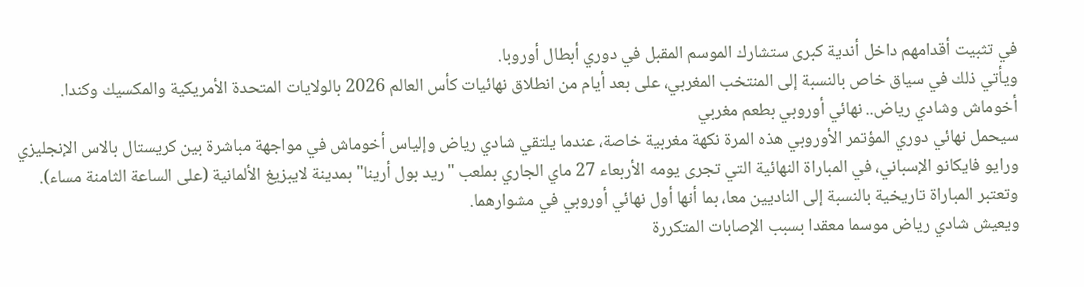في تثبيت أقدامهم داخل أندية كبرى ستشارك الموسم المقبل في دوري أبطال أوروبا.
ويأتي ذلك في سياق خاص بالنسبة إلى المنتخب المغربي، على بعد أيام من انطلاق نهائيات كأس العالم 2026 بالولايات المتحدة الأمريكية والمكسيك وكندا.
أخوماش وشادي رياض.. نهائي أوروبي بطعم مغربي
سيحمل نهائي دوري المؤتمر الأوروبي هذه المرة نكهة مغربية خاصة، عندما يلتقي شادي رياض وإلياس أخوماش في مواجهة مباشرة بين كريستال بالاس الإنجليزي ورايو فايكانو الإسباني، في المباراة النهائية التي تجرى يومه الأربعاء 27 ماي الجاري بملعب "ريد بول أرينا" بمدينة لايبزيغ الألمانية (على الساعة الثامنة مساء). وتعتبر المباراة تاريخية بالنسبة إلى الناديين معا، بما أنها أول نهائي أوروبي في مشوارهما.
ويعيش شادي رياض موسما معقدا بسبب الإصابات المتكررة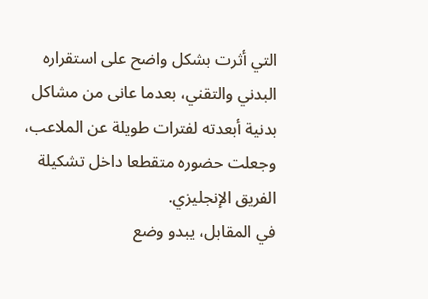التي أثرت بشكل واضح على استقراره البدني والتقني، بعدما عانى من مشاكل بدنية أبعدته لفترات طويلة عن الملاعب، وجعلت حضوره متقطعا داخل تشكيلة الفريق الإنجليزي.
في المقابل، يبدو وضع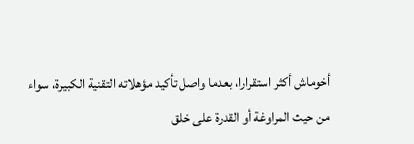أخوماش أكثر استقرارا، بعدما واصل تأكيد مؤهلاته التقنية الكبيرة، سواء من حيث المراوغة أو القدرة على خلق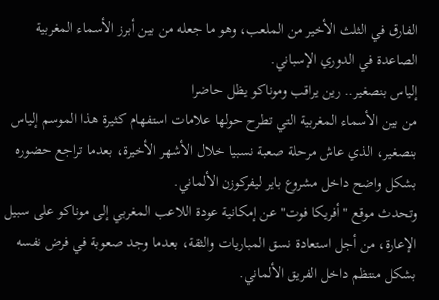الفارق في الثلث الأخير من الملعب، وهو ما جعله من بين أبرز الأسماء المغربية الصاعدة في الدوري الإسباني.
إلياس بنصغير.. رين يراقب وموناكو يظل حاضرا
من بين الأسماء المغربية التي تطرح حولها علامات استفهام كثيرة هذا الموسم إلياس بنصغير، الذي عاش مرحلة صعبة نسبيا خلال الأشهر الأخيرة، بعدما تراجع حضوره بشكل واضح داخل مشروع باير ليفركوزن الألماني.
وتحدث موقع "أفريكا فوت" عن إمكانية عودة اللاعب المغربي إلى موناكو على سبيل الإعارة، من أجل استعادة نسق المباريات والثقة، بعدما وجد صعوبة في فرض نفسه بشكل منتظم داخل الفريق الألماني.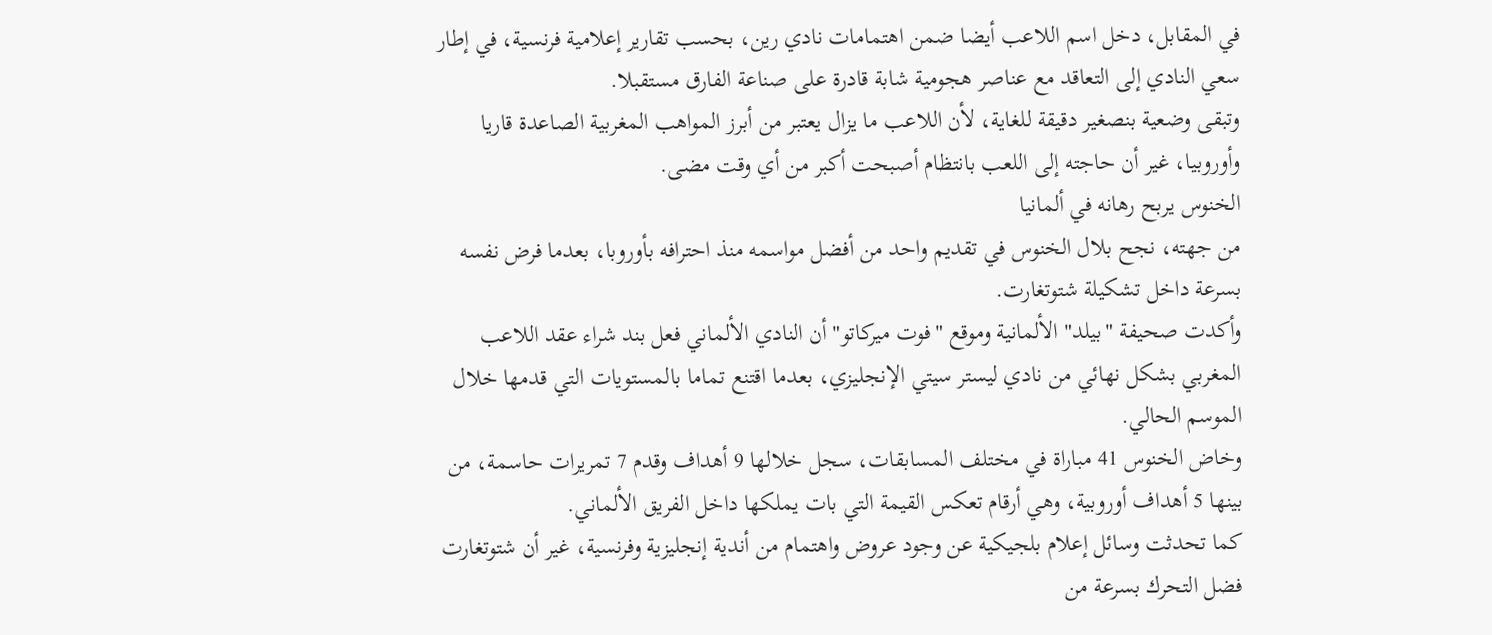في المقابل، دخل اسم اللاعب أيضا ضمن اهتمامات نادي رين، بحسب تقارير إعلامية فرنسية، في إطار سعي النادي إلى التعاقد مع عناصر هجومية شابة قادرة على صناعة الفارق مستقبلا.
وتبقى وضعية بنصغير دقيقة للغاية، لأن اللاعب ما يزال يعتبر من أبرز المواهب المغربية الصاعدة قاريا وأوروبيا، غير أن حاجته إلى اللعب بانتظام أصبحت أكبر من أي وقت مضى.
الخنوس يربح رهانه في ألمانيا
من جهته، نجح بلال الخنوس في تقديم واحد من أفضل مواسمه منذ احترافه بأوروبا، بعدما فرض نفسه بسرعة داخل تشكيلة شتوتغارت.
وأكدت صحيفة "بيلد" الألمانية وموقع "فوت ميركاتو" أن النادي الألماني فعل بند شراء عقد اللاعب المغربي بشكل نهائي من نادي ليستر سيتي الإنجليزي، بعدما اقتنع تماما بالمستويات التي قدمها خلال الموسم الحالي.
وخاض الخنوس 41 مباراة في مختلف المسابقات، سجل خلالها 9 أهداف وقدم 7 تمريرات حاسمة، من بينها 5 أهداف أوروبية، وهي أرقام تعكس القيمة التي بات يملكها داخل الفريق الألماني.
كما تحدثت وسائل إعلام بلجيكية عن وجود عروض واهتمام من أندية إنجليزية وفرنسية، غير أن شتوتغارت فضل التحرك بسرعة من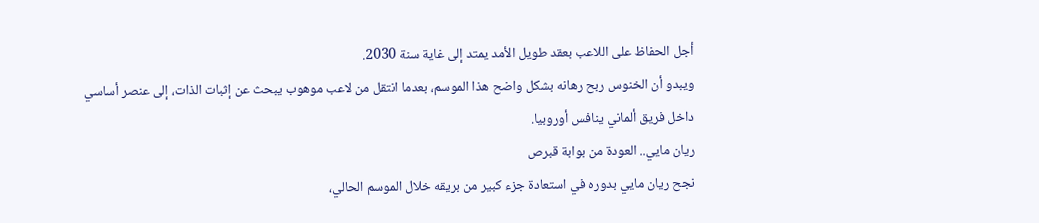أجل الحفاظ على اللاعب بعقد طويل الأمد يمتد إلى غاية سنة 2030.
ويبدو أن الخنوس ربح رهانه بشكل واضح هذا الموسم، بعدما انتقل من لاعب موهوب يبحث عن إثبات الذات، إلى عنصر أساسي داخل فريق ألماني ينافس أوروبيا.
ريان مايي.. العودة من بوابة قبرص
نجح ريان مايي بدوره في استعادة جزء كبير من بريقه خلال الموسم الحالي،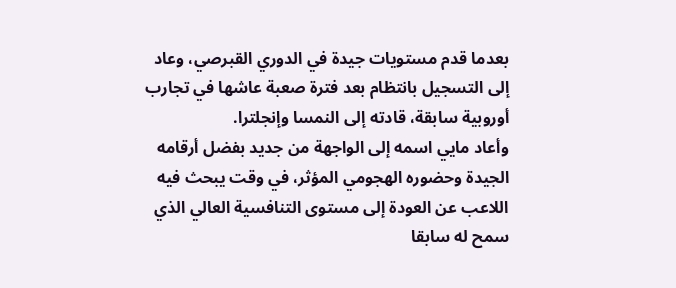بعدما قدم مستويات جيدة في الدوري القبرصي، وعاد إلى التسجيل بانتظام بعد فترة صعبة عاشها في تجارب أوروبية سابقة، قادته إلى النمسا وإنجلترا.
وأعاد مايي اسمه إلى الواجهة من جديد بفضل أرقامه الجيدة وحضوره الهجومي المؤثر، في وقت يبحث فيه اللاعب عن العودة إلى مستوى التنافسية العالي الذي سمح له سابقا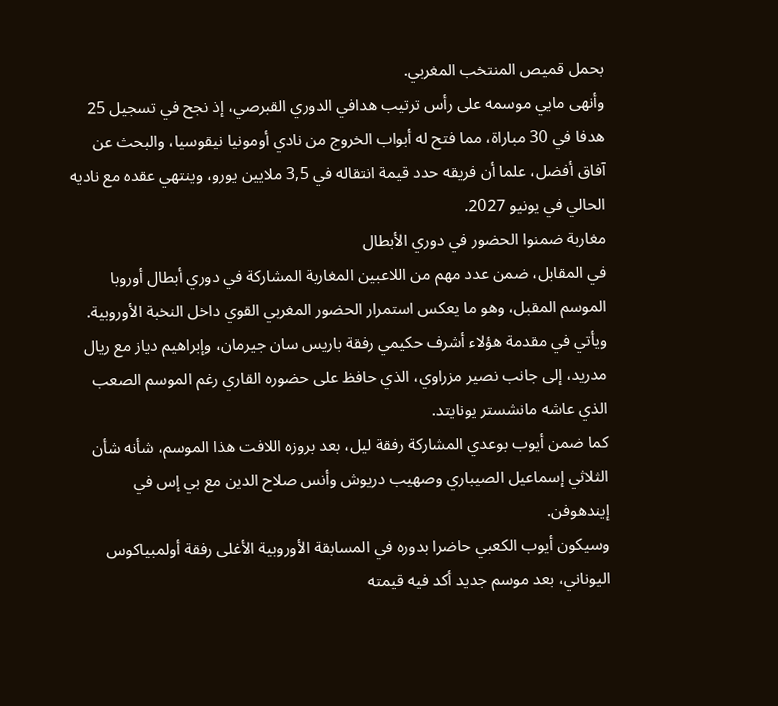بحمل قميص المنتخب المغربي.
وأنهى مايي موسمه على رأس ترتيب هدافي الدوري القبرصي، إذ نجح في تسجيل 25 هدفا في 30 مباراة، مما فتح له أبواب الخروج من نادي أومونيا نيقوسيا، والبحث عن آفاق أفضل، علما أن فريقه حدد قيمة انتقاله في 3,5 ملايين يورو، وينتهي عقده مع ناديه الحالي في يونيو 2027.
مغاربة ضمنوا الحضور في دوري الأبطال
في المقابل، ضمن عدد مهم من اللاعبين المغاربة المشاركة في دوري أبطال أوروبا الموسم المقبل، وهو ما يعكس استمرار الحضور المغربي القوي داخل النخبة الأوروبية.
ويأتي في مقدمة هؤلاء أشرف حكيمي رفقة باريس سان جيرمان، وإبراهيم دياز مع ريال مدريد، إلى جانب نصير مزراوي، الذي حافظ على حضوره القاري رغم الموسم الصعب الذي عاشه مانشستر يونايتد.
كما ضمن أيوب بوعدي المشاركة رفقة ليل، بعد بروزه اللافت هذا الموسم، شأنه شأن الثلاثي إسماعيل الصيباري وصهيب دريوش وأنس صلاح الدين مع بي إس في إيندهوفن.
وسيكون أيوب الكعبي حاضرا بدوره في المسابقة الأوروبية الأغلى رفقة أولمبياكوس اليوناني، بعد موسم جديد أكد فيه قيمته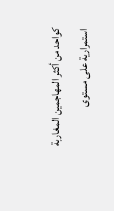كواحد من أكثر المهاجمين المغاربة استمرارية على مستوى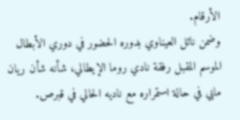الأرقام.
وضمن نائل العيناوي بدوره الحضور في دوري الأبطال الموسم المقبل رفقة نادي روما الإيطالي، شأنه شأن ريان مايي في حالة استمراره مع ناديه الحالي في قبرص.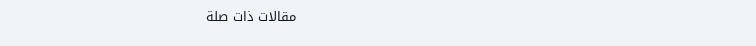مقالات ذات صلة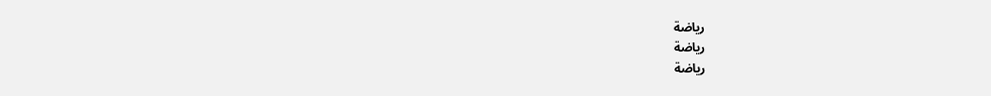رياضة
رياضة
رياضة